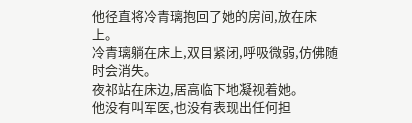他径直将冷青璃抱回了她的房间,放在床上。
冷青璃躺在床上,双目紧闭,呼吸微弱,仿佛随时会消失。
夜祁站在床边,居高临下地凝视着她。
他没有叫军医,也没有表现出任何担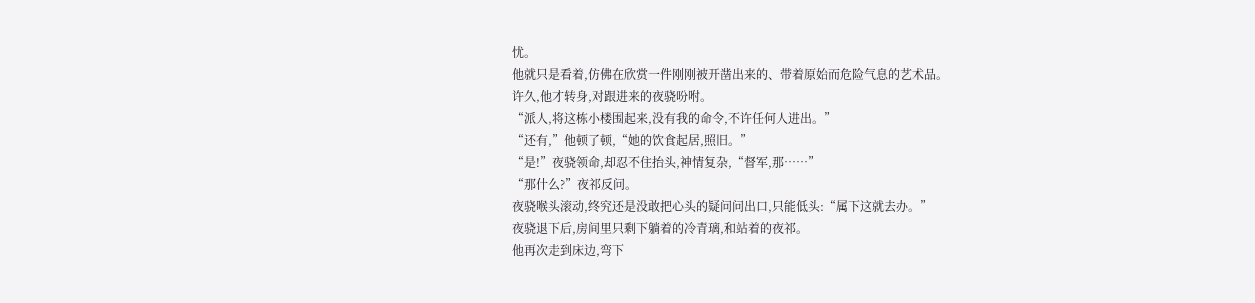忧。
他就只是看着,仿佛在欣赏一件刚刚被开凿出来的、带着原始而危险气息的艺术品。
许久,他才转身,对跟进来的夜骁吩咐。
“派人,将这栋小楼围起来,没有我的命令,不许任何人进出。”
“还有,”他顿了顿,“她的饮食起居,照旧。”
“是!”夜骁领命,却忍不住抬头,神情复杂,“督军,那……”
“那什么?”夜祁反问。
夜骁喉头滚动,终究还是没敢把心头的疑问问出口,只能低头:“属下这就去办。”
夜骁退下后,房间里只剩下躺着的冷青璃,和站着的夜祁。
他再次走到床边,弯下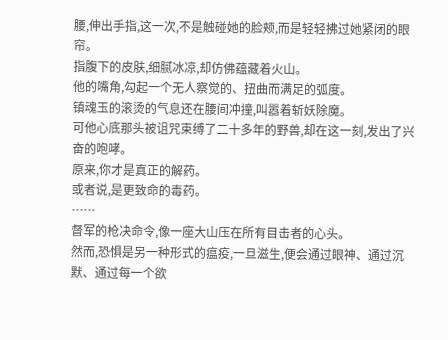腰,伸出手指,这一次,不是触碰她的脸颊,而是轻轻拂过她紧闭的眼帘。
指腹下的皮肤,细腻冰凉,却仿佛蕴藏着火山。
他的嘴角,勾起一个无人察觉的、扭曲而满足的弧度。
镇魂玉的滚烫的气息还在腰间冲撞,叫嚣着斩妖除魔。
可他心底那头被诅咒束缚了二十多年的野兽,却在这一刻,发出了兴奋的咆哮。
原来,你才是真正的解药。
或者说,是更致命的毒药。
……
督军的枪决命令,像一座大山压在所有目击者的心头。
然而,恐惧是另一种形式的瘟疫,一旦滋生,便会通过眼神、通过沉默、通过每一个欲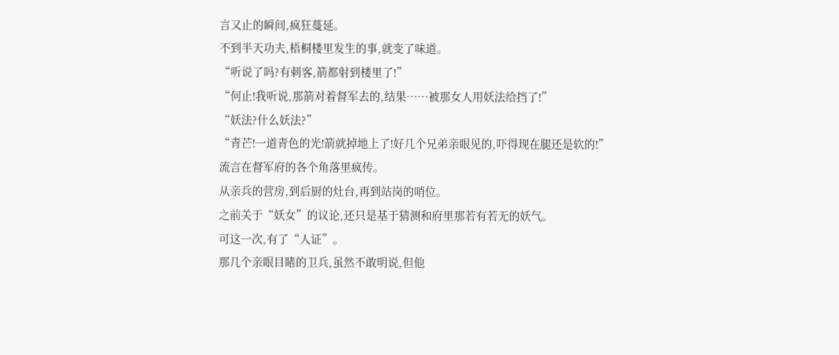言又止的瞬间,疯狂蔓延。
不到半天功夫,梧桐楼里发生的事,就变了味道。
“听说了吗?有刺客,箭都射到楼里了!”
“何止!我听说,那箭对着督军去的,结果……被那女人用妖法给挡了!”
“妖法?什么妖法?”
“青芒!一道青色的光!箭就掉地上了!好几个兄弟亲眼见的,吓得现在腿还是软的!”
流言在督军府的各个角落里疯传。
从亲兵的营房,到后厨的灶台,再到站岗的哨位。
之前关于“妖女”的议论,还只是基于猜测和府里那若有若无的妖气。
可这一次,有了“人证”。
那几个亲眼目睹的卫兵,虽然不敢明说,但他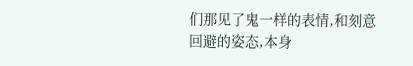们那见了鬼一样的表情,和刻意回避的姿态,本身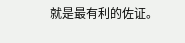就是最有利的佐证。